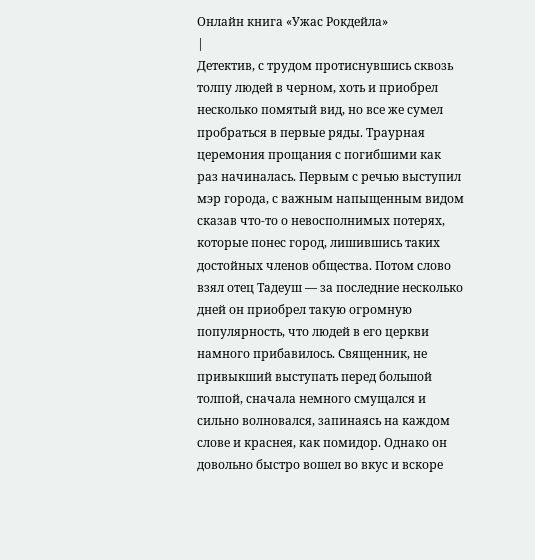Онлайн книга «Ужас Рокдейла»
|
Детектив, с трудом протиснувшись сквозь толпу людей в черном, хоть и приобрел несколько помятый вид, но все же сумел пробраться в первые ряды. Траурная церемония прощания с погибшими как раз начиналась. Первым с речью выступил мэр города, с важным напыщенным видом сказав что-то о невосполнимых потерях, которые понес город, лишившись таких достойных членов общества. Потом слово взял отец Тадеуш — за последние несколько дней он приобрел такую огромную популярность, что людей в его церкви намного прибавилось. Священник, не привыкший выступать перед большой толпой, сначала немного смущался и сильно волновался, запинаясь на каждом слове и краснея, как помидор. Однако он довольно быстро вошел во вкус и вскоре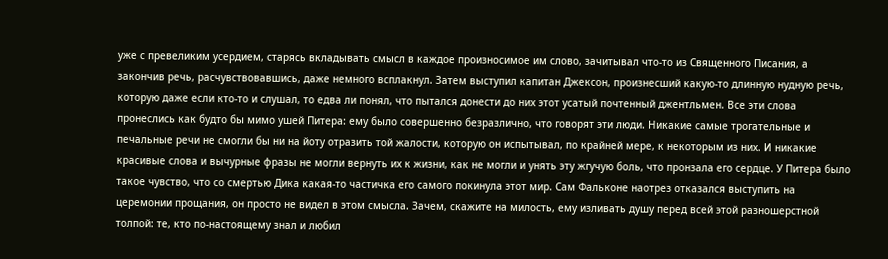уже с превеликим усердием, старясь вкладывать смысл в каждое произносимое им слово, зачитывал что-то из Священного Писания, а закончив речь, расчувствовавшись, даже немного всплакнул. Затем выступил капитан Джексон, произнесший какую-то длинную нудную речь, которую даже если кто-то и слушал, то едва ли понял, что пытался донести до них этот усатый почтенный джентльмен. Все эти слова пронеслись как будто бы мимо ушей Питера: ему было совершенно безразлично, что говорят эти люди. Никакие самые трогательные и печальные речи не смогли бы ни на йоту отразить той жалости, которую он испытывал, по крайней мере, к некоторым из них. И никакие красивые слова и вычурные фразы не могли вернуть их к жизни, как не могли и унять эту жгучую боль, что пронзала его сердце. У Питера было такое чувство, что со смертью Дика какая-то частичка его самого покинула этот мир. Сам Фальконе наотрез отказался выступить на церемонии прощания, он просто не видел в этом смысла. Зачем, скажите на милость, ему изливать душу перед всей этой разношерстной толпой: те, кто по-настоящему знал и любил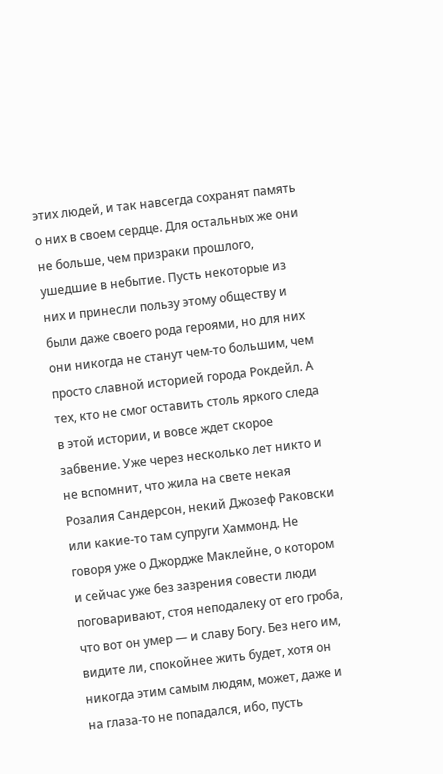этих людей, и так навсегда сохранят память о них в своем сердце. Для остальных же они не больше, чем призраки прошлого, ушедшие в небытие. Пусть некоторые из них и принесли пользу этому обществу и были даже своего рода героями, но для них они никогда не станут чем-то бoльшим, чем просто славной историей города Рокдейл. А тех, кто не смог оставить столь яркого следа в этой истории, и вовсе ждет скорое забвение. Уже через несколько лет никто и не вспомнит, что жила на свете некая Розалия Сандерсон, некий Джозеф Раковски или какие-то там супруги Хаммонд. Не говоря уже о Джордже Маклейне, о котором и сейчас уже без зазрения совести люди поговаривают, стоя неподалеку от его гроба, что вот он умер — и славу Богу. Без него им, видите ли, спокойнее жить будет, хотя он никогда этим самым людям, может, даже и на глаза-то не попадался, ибо, пусть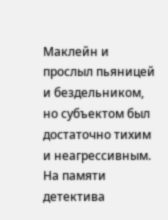Маклейн и прослыл пьяницей и бездельником, но субъектом был достаточно тихим и неагрессивным. На памяти детектива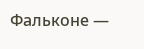Фальконе —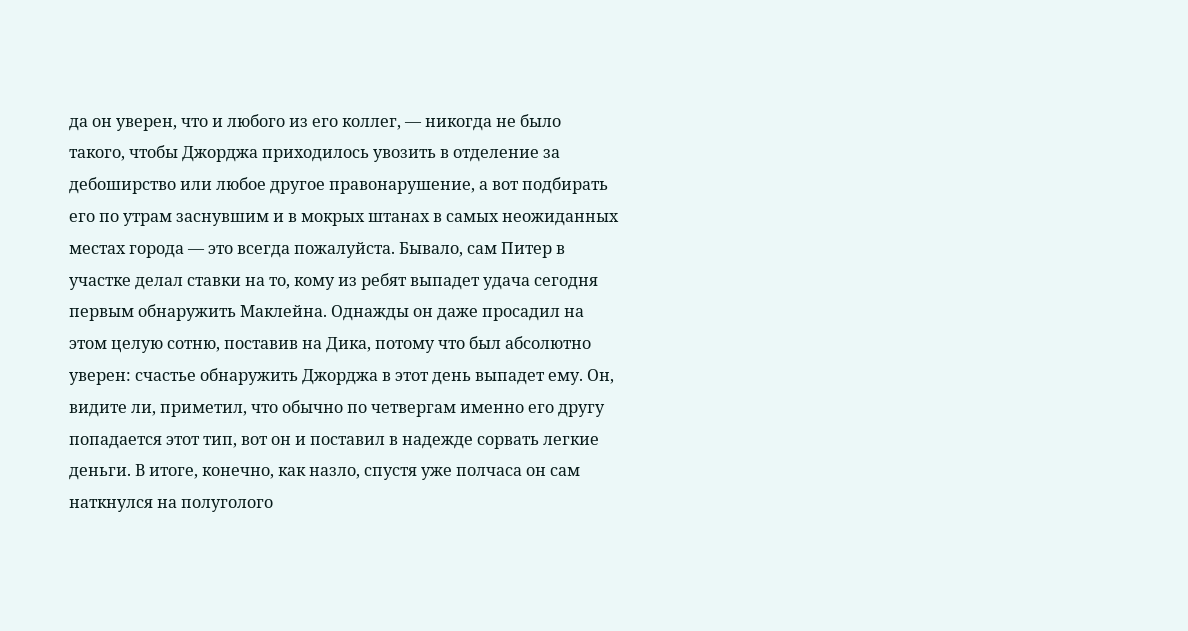да он уверен, что и любого из его коллег, — никогда не было такого, чтобы Джорджа приходилось увозить в отделение за дебоширство или любое другое правонарушение, а вот подбирать его по утрам заснувшим и в мокрых штанах в самых неожиданных местах города — это всегда пожалуйста. Бывало, сам Питер в участке делал ставки на то, кому из ребят выпадет удача сегодня первым обнаружить Маклейна. Однажды он даже просадил на этом целую сотню, поставив на Дика, потому что был абсолютно уверен: счастье обнаружить Джорджа в этот день выпадет ему. Он, видите ли, приметил, что обычно по четвергам именно его другу попадается этот тип, вот он и поставил в надежде сорвать легкие деньги. В итоге, конечно, как назло, спустя уже полчаса он сам наткнулся на полуголого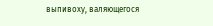выпивоху, валяющегося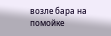возле бара на помойке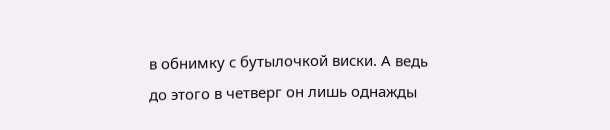в обнимку с бутылочкой виски. А ведь до этого в четверг он лишь однажды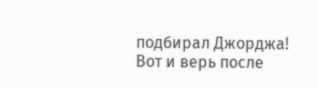подбирал Джорджа! Вот и верь после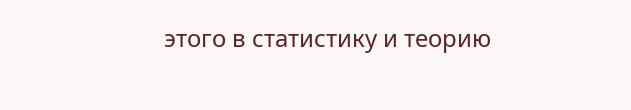этого в статистику и теорию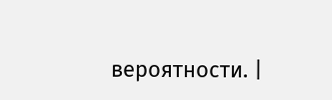вероятности. |